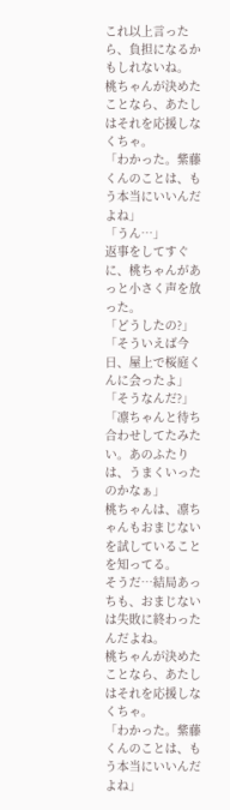これ以上言ったら、負担になるかもしれないね。
桃ちゃんが決めたことなら、あたしはそれを応援しなくちゃ。
「わかった。紫藤くんのことは、もう本当にいいんだよね」
「うん…」
返事をしてすぐに、桃ちゃんがあっと小さく声を放った。
「どうしたの?」
「そういえば今日、屋上で桜庭くんに会ったよ」
「そうなんだ?」
「凛ちゃんと待ち合わせしてたみたい。あのふたりは、うまくいったのかなぁ」
桃ちゃんは、凛ちゃんもおまじないを試していることを知ってる。
そうだ…結局あっちも、おまじないは失敗に終わったんだよね。
桃ちゃんが決めたことなら、あたしはそれを応援しなくちゃ。
「わかった。紫藤くんのことは、もう本当にいいんだよね」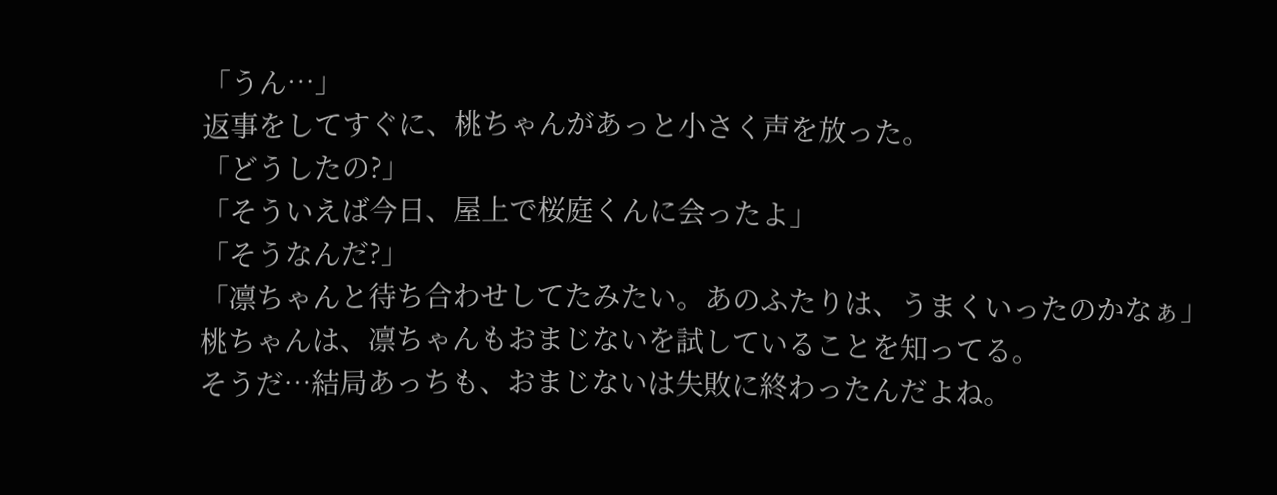「うん…」
返事をしてすぐに、桃ちゃんがあっと小さく声を放った。
「どうしたの?」
「そういえば今日、屋上で桜庭くんに会ったよ」
「そうなんだ?」
「凛ちゃんと待ち合わせしてたみたい。あのふたりは、うまくいったのかなぁ」
桃ちゃんは、凛ちゃんもおまじないを試していることを知ってる。
そうだ…結局あっちも、おまじないは失敗に終わったんだよね。